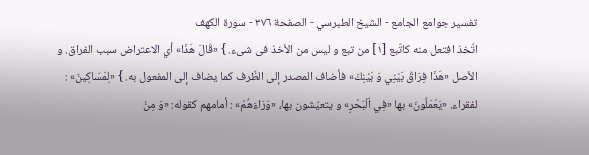تفسير جوامع الجامع - الشيخ الطبرسي - الصفحة ٣٧٦ - سورة الكهف
اتّخذ افتعل منه كاتّبع [١] من تبع و ليس من الأخذ فى شىء. } «قَالَ هَذَا» أي الاعتراض سبب الفراق. و الأصل «هَذَا فِرَاقُ بَيْنِي وَ بَيْنِكَ» فأضاف المصدر إلى الظّرف كما يضاف إلى المفعول به. } «لِمَسَاكِينَ» : لفقراء. «يَعْمَلُونَ» بها «فِي اَلْبَحْرِ» و يتعيّشون بها، «وَرَاءَهُمْ» : أمامهم كقوله: «وَ مِنْ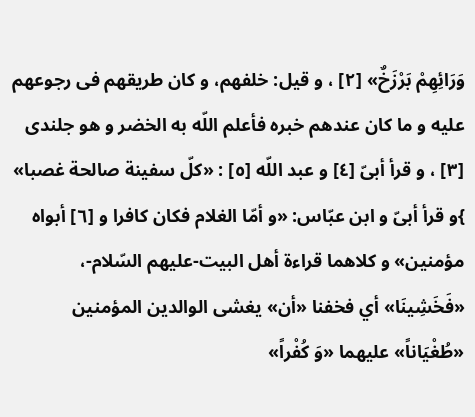وَرَائِهِمْ بَرْزَخٌ» [٢] ، و قيل: خلفهم، و كان طريقهم فى رجوعهم عليه و ما كان عندهم خبره فأعلم اللّه به الخضر و هو جلندى [٣] ، و قرأ أبىّ [٤] و عبد اللّه [٥] : «كلّ سفينة صالحة غصبا» }و قرأ أبىّ و ابن عبّاس: «و أمّا الغلام فكان كافرا و [٦] أبواه مؤمنين» و كلاهما قراءة أهل البيت-عليهم السّلام-، «فَخَشِينَا» أي فخفنا «أن» يغشى الوالدين المؤمنين «طُغْيَاناً» عليهما «وَ كُفْراً»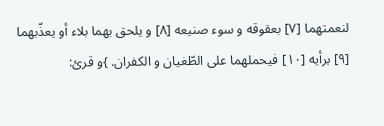لنعمتهما [٧] بعقوقه و سوء صنيعه [٨] و يلحق بهما بلاء أو يعذّبهما [٩] برأيه [١٠] فيحملهما على الطّغيان و الكفران. }و قرئ: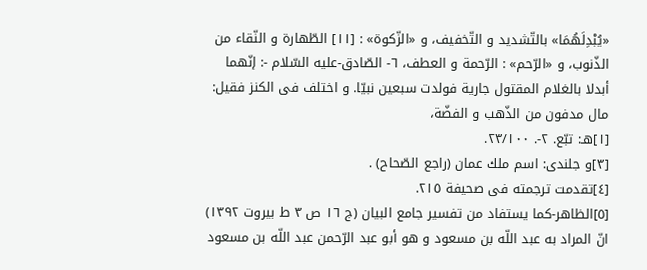«يُبْدِلَهُمَا» بالتّشديد و التّخفيف، و «الزّكوة» : [١١] الطّهارة و النّقاء من الذّنوب، و «الرّحم» : الرّحمة و العطف، ٦- الصّادق-عليه السّلام -: إنّهما أبدلا بالغلام المقتول جارية فولدت سبعين نبيّا. و اختلف فى الكنز فقيل: مال مدفون من الذّهب و الفضّة،
[١]هـ: تبّع. ٢-. ٢٣/١٠٠.
[٣]و جلندى: اسم ملك عمان (راجع الصّحاح) .
[٤]تقدمت ترجمته فى صحيفة ٢١٥.
[٥]الظاهر-كما يستفاد من تفسير جامع البيان (ج ١٦ ص ٣ ط بيروت ١٣٩٢) انّ المراد به عبد اللّه بن مسعود و هو أبو عبد الرّحمن عبد اللّه بن مسعود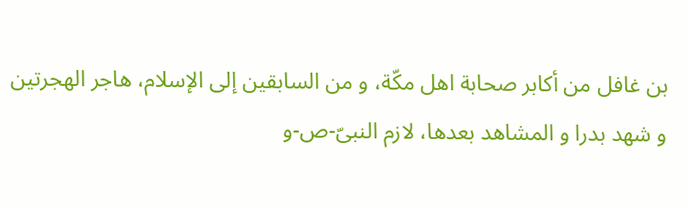بن غافل من أكابر صحابة اهل مكّة، و من السابقين إلى الإسلام، هاجر الهجرتين و شهد بدرا و المشاهد بعدها، لازم النبىّ-ص-و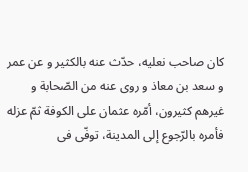كان صاحب نعليه، حدّث عنه بالكثير و عن عمر و سعد بن معاذ و روى عنه من الصّحابة و غيرهم كثيرون، أمّره عثمان على الكوفة ثمّ عزله فأمره بالرّجوع إلى المدينة، توفّى فى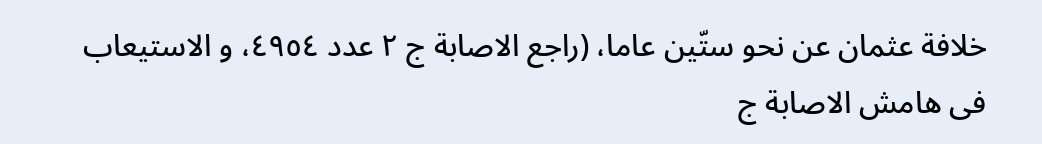خلافة عثمان عن نحو ستّين عاما، (راجع الاصابة ج ٢ عدد ٤٩٥٤، و الاستيعاب فى هامش الاصابة ج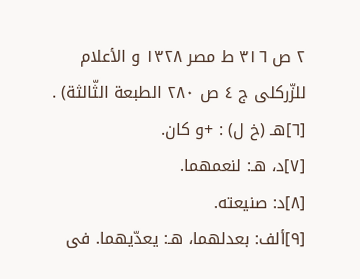٢ ص ٣١٦ ط مصر ١٣٢٨ و الأعلام للزّركلى ج ٤ ص ٢٨٠ الطبعة الثّالثة) .
[٦]هـ (خ ل) : +و كان.
[٧]د، هـ: لنعمهما.
[٨]د: صنيعته.
[٩]ألف: بعدلهما، هـ: يعدّيهما. فى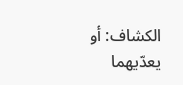الكشاف: أو يعدّيهما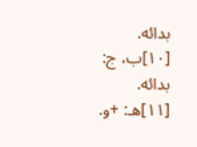بدائه.
[١٠]ب، ج: بدائه.
[١١]هـ: +و.